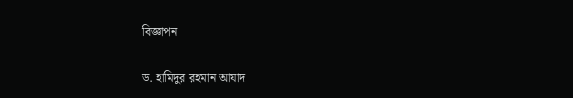বিজ্ঞাপন

ড. হামিদুর রহমান আযাদ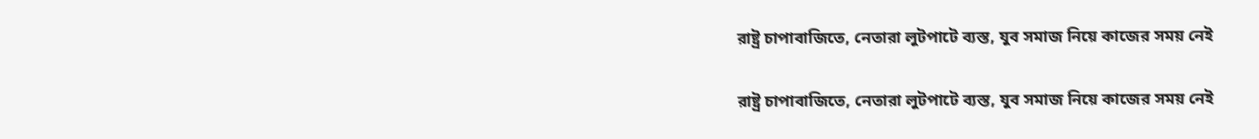রাষ্ট্র চাপাবাজিতে, নেতারা লুটপাটে ব্যস্ত, যুব সমাজ নিয়ে কাজের সময় নেই

রাষ্ট্র চাপাবাজিতে, নেতারা লুটপাটে ব্যস্ত, যুব সমাজ নিয়ে কাজের সময় নেই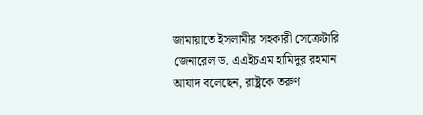জামায়াতে ইসলামীর সহকারী সেক্রেটারি জেনারেল ড. এএইচএম হামিদুর রহমান আযাদ বলেছেন, রাষ্ট্রকে তরুণ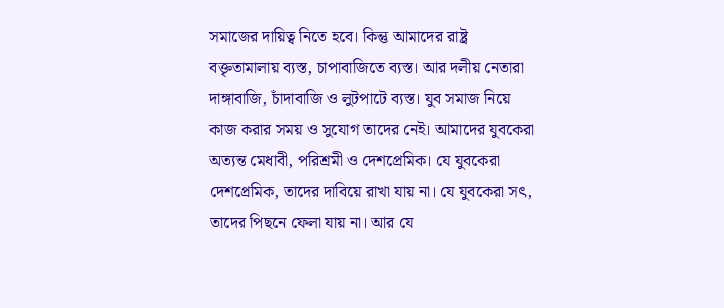সমাজের দায়িত্ব নিতে হবে। কিন্তু আমাদের রাষ্ট্র বক্তৃতামালায় ব্যস্ত, চাপাবাজিতে ব্যস্ত। আর দলীয় নেতারা দাঙ্গাবাজি, চাঁদাবাজি ও লুটপাটে ব্যস্ত। যুব সমাজ নিয়ে কাজ করার সময় ও সুযোগ তাদের নেই। আমাদের যুবকেরা অত্যন্ত মেধাবী, পরিশ্রমী ও দেশপ্রেমিক। যে যুবকেরা দেশপ্রেমিক, তাদের দাবিয়ে রাখা যায় না। যে যুবকেরা সৎ, তাদের পিছনে ফেলা যায় না। আর যে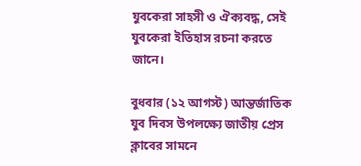যুবকেরা সাহসী ও ঐক্যবদ্ধ, সেই যুবকেরা ইতিহাস রচনা করতে জানে।

বুধবার (১২ আগস্ট) আন্তর্জাতিক যুব দিবস উপলক্ষ্যে জাতীয় প্রেস ক্লাবের সামনে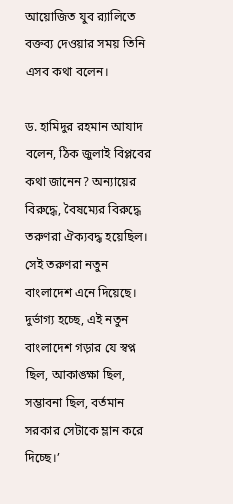আয়োজিত যুব র‌্যালিতে বক্তব্য দেওয়ার সময় তিনি এসব কথা বলেন।

ড. হামিদুর রহমান আযাদ বলেন, ঠিক জুলাই বিপ্লবের কথা জানেন? অন্যায়ের বিরুদ্ধে, বৈষম্যের বিরুদ্ধে তরুণরা ঐক্যবদ্ধ হয়েছিল। সেই তরুণরা নতুন বাংলাদেশ এনে দিয়েছে। দুর্ভাগ্য হচ্ছে, এই নতুন বাংলাদেশ গড়ার যে স্বপ্ন ছিল, আকাঙ্ক্ষা ছিল, সম্ভাবনা ছিল, বর্তমান সরকার সেটাকে ম্লান করে দিচ্ছে।’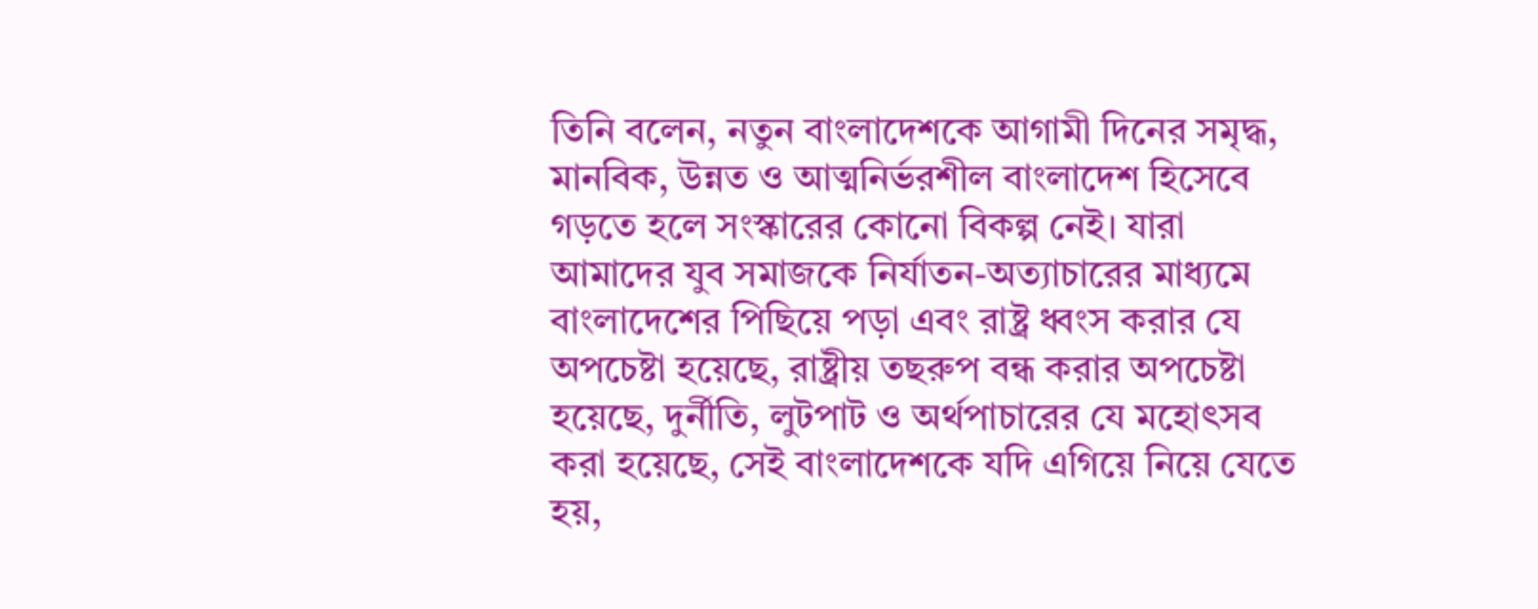তিনি বলেন, নতুন বাংলাদেশকে আগামী দিনের সমৃদ্ধ, মানবিক, উন্নত ও আত্মনির্ভরশীল বাংলাদেশ হিসেবে গড়তে হলে সংস্কারের কোনো বিকল্প নেই। যারা আমাদের যুব সমাজকে নির্যাতন-অত্যাচারের মাধ্যমে বাংলাদেশের পিছিয়ে পড়া এবং রাষ্ট্র ধ্বংস করার যে অপচেষ্টা হয়েছে, রাষ্ট্রীয় তছরুপ বন্ধ করার অপচেষ্টা হয়েছে, দুর্নীতি, লুটপাট ও অর্থপাচারের যে মহোৎসব করা হয়েছে, সেই বাংলাদেশকে যদি এগিয়ে নিয়ে যেতে হয়,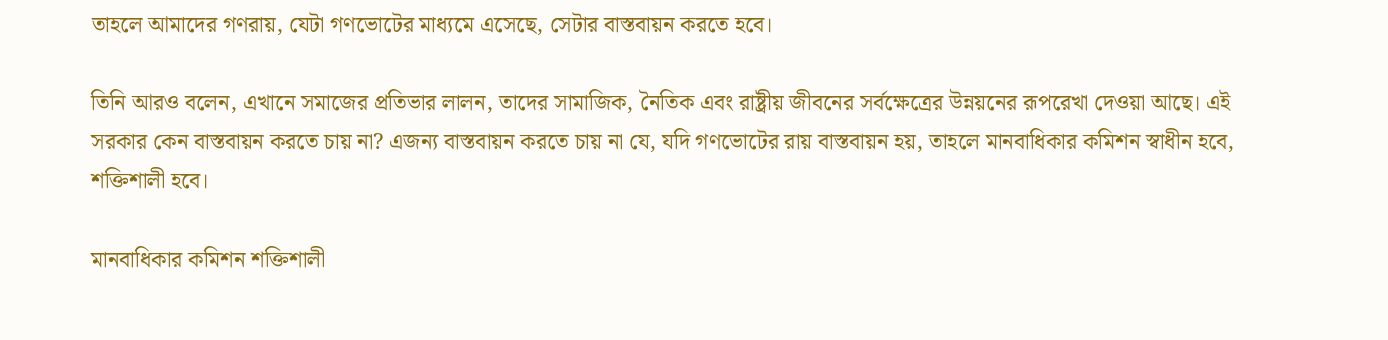তাহলে আমাদের গণরায়, যেটা গণভোটের মাধ্যমে এসেছে, সেটার বাস্তবায়ন করতে হবে।

তিনি আরও বলেন, এখানে সমাজের প্রতিভার লালন, তাদের সামাজিক, নৈতিক এবং রাষ্ট্রীয় জীবনের সর্বক্ষেত্রের উন্নয়নের রূপরেখা দেওয়া আছে। এই সরকার কেন বাস্তবায়ন করতে চায় না? এজন্য বাস্তবায়ন করতে চায় না যে, যদি গণভোটের রায় বাস্তবায়ন হয়, তাহলে মানবাধিকার কমিশন স্বাধীন হবে, শক্তিশালী হবে।

মানবাধিকার কমিশন শক্তিশালী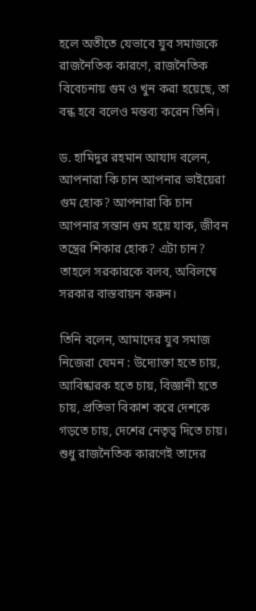হলে অতীতে যেভাবে যুব সমাজকে রাজনৈতিক কারণে, রাজনৈতিক বিবেচনায় গুম ও খুন করা হয়েছে, তা বন্ধ হবে বলেও মন্তব্য করেন তিনি।

ড. হামিদুর রহমান আযাদ বলেন, আপনারা কি চান আপনার ভাইয়েরা গুম হোক? আপনারা কি চান আপনার সন্তান গুম হয়ে যাক, জীবন তন্ত্রের শিকার হোক? এটা চান? তাহলে সরকারকে বলব, অবিলম্বে সরকার বাস্তবায়ন করুন।

তিনি বলেন, আমাদের যুব সমাজ নিজেরা যেমন : উদ্যোক্তা হতে চায়, আবিষ্কারক হতে চায়, বিজ্ঞানী হতে চায়, প্রতিভা বিকাশ করে দেশকে গড়তে চায়, দেশের নেতৃত্ব দিতে চায়। শুধু রাজনৈতিক কারণেই তাদের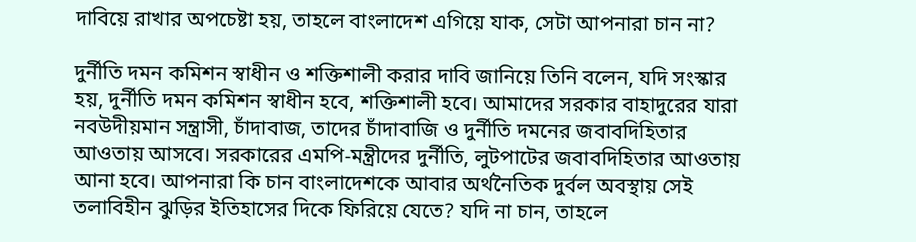দাবিয়ে রাখার অপচেষ্টা হয়, তাহলে বাংলাদেশ এগিয়ে যাক, সেটা আপনারা চান না?

দুর্নীতি দমন কমিশন স্বাধীন ও শক্তিশালী করার দাবি জানিয়ে তিনি বলেন, যদি সংস্কার হয়, দুর্নীতি দমন কমিশন স্বাধীন হবে, শক্তিশালী হবে। আমাদের সরকার বাহাদুরের যারা নবউদীয়মান সন্ত্রাসী, চাঁদাবাজ, তাদের চাঁদাবাজি ও দুর্নীতি দমনের জবাবদিহিতার আওতায় আসবে। সরকারের এমপি-মন্ত্রীদের দুর্নীতি, লুটপাটের জবাবদিহিতার আওতায় আনা হবে। আপনারা কি চান বাংলাদেশকে আবার অর্থনৈতিক দুর্বল অবস্থায় সেই তলাবিহীন ঝুড়ির ইতিহাসের দিকে ফিরিয়ে যেতে? যদি না চান, তাহলে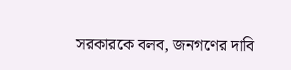সরকারকে বলব, জনগণের দাবি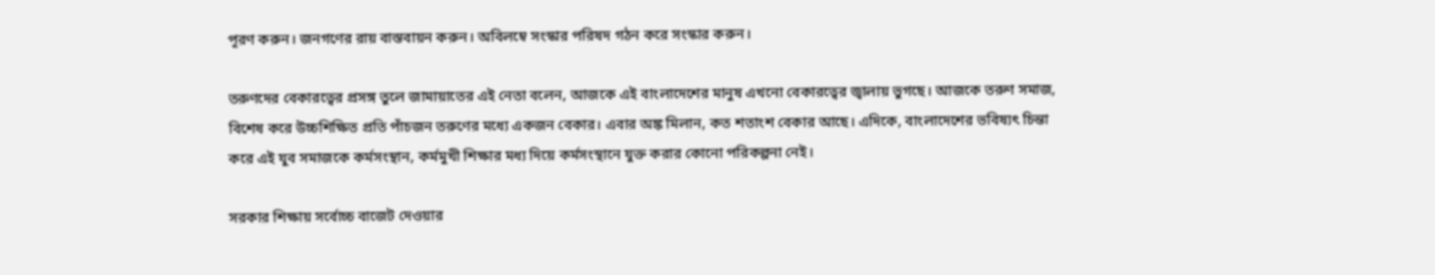পূরণ করুন। জনগণের রায় বাস্তবায়ন করুন। অবিলম্বে সংস্কার পরিষদ গঠন করে সংস্কার করুন।

তরুণদের বেকারত্বের প্রসঙ্গ তুলে জামায়াতের এই নেতা বলেন, আজকে এই বাংলাদেশের মানুষ এখনো বেকারত্বের জ্বালায় ভুগছে। আজকে তরুণ সমাজ, বিশেষ করে উচ্চশিক্ষিত প্রতি পাঁচজন তরুণের মধ্যে একজন বেকার। এবার অঙ্ক মিলান, কত শতাংশ বেকার আছে। এদিকে, বাংলাদেশের ভবিষ্যৎ চিন্তা করে এই যুব সমাজকে কর্মসংস্থান, কর্মমুখী শিক্ষার মধ্য দিয়ে কর্মসংস্থানে যুক্ত করার কোনো পরিকল্পনা নেই।

সরকার শিক্ষায় সর্বোচ্চ বাজেট দেওয়ার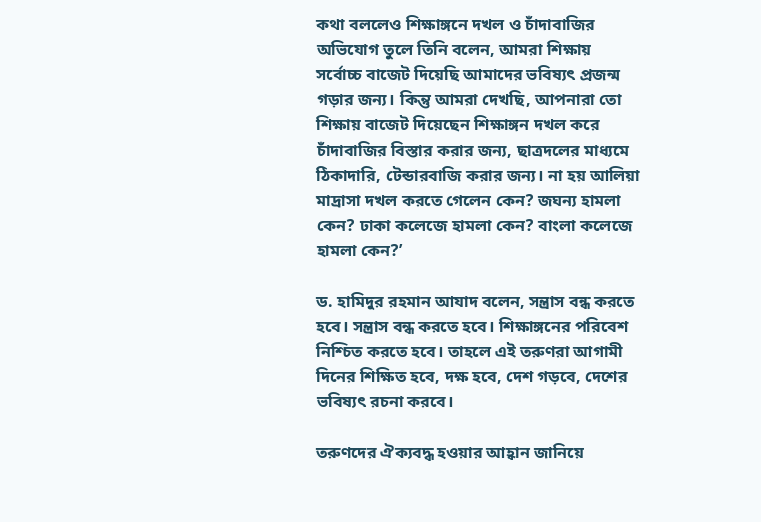কথা বললেও শিক্ষাঙ্গনে দখল ও চাঁদাবাজির অভিযোগ তুলে তিনি বলেন, আমরা শিক্ষায় সর্বোচ্চ বাজেট দিয়েছি আমাদের ভবিষ্যৎ প্রজন্ম গড়ার জন্য। কিন্তু আমরা দেখছি, আপনারা তো শিক্ষায় বাজেট দিয়েছেন শিক্ষাঙ্গন দখল করে চাঁদাবাজির বিস্তার করার জন্য, ছাত্রদলের মাধ্যমে ঠিকাদারি, টেন্ডারবাজি করার জন্য। না হয় আলিয়া মাদ্রাসা দখল করতে গেলেন কেন? জঘন্য হামলা কেন? ঢাকা কলেজে হামলা কেন? বাংলা কলেজে হামলা কেন?’

ড. হামিদুর রহমান আযাদ বলেন, সন্ত্রাস বন্ধ করতে হবে। সন্ত্রাস বন্ধ করতে হবে। শিক্ষাঙ্গনের পরিবেশ নিশ্চিত করতে হবে। তাহলে এই তরুণরা আগামী দিনের শিক্ষিত হবে, দক্ষ হবে, দেশ গড়বে, দেশের ভবিষ্যৎ রচনা করবে।

তরুণদের ঐক্যবদ্ধ হওয়ার আহ্বান জানিয়ে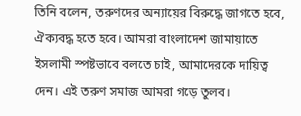তিনি বলেন, তরুণদের অন্যায়ের বিরুদ্ধে জাগতে হবে, ঐক্যবদ্ধ হতে হবে। আমরা বাংলাদেশ জামায়াতে ইসলামী স্পষ্টভাবে বলতে চাই, আমাদেরকে দায়িত্ব দেন। এই তরুণ সমাজ আমরা গড়ে তুলব।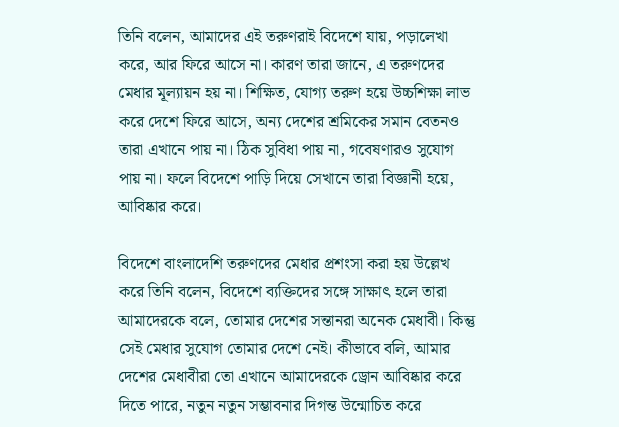তিনি বলেন, আমাদের এই তরুণরাই বিদেশে যায়, পড়ালেখা করে, আর ফিরে আসে না। কারণ তারা জানে, এ তরুণদের মেধার মূল্যায়ন হয় না। শিক্ষিত, যোগ্য তরুণ হয়ে উচ্চশিক্ষা লাভ করে দেশে ফিরে আসে, অন্য দেশের শ্রমিকের সমান বেতনও তারা এখানে পায় না। ঠিক সুবিধা পায় না, গবেষণারও সুযোগ পায় না। ফলে বিদেশে পাড়ি দিয়ে সেখানে তারা বিজ্ঞানী হয়ে, আবিষ্কার করে।

বিদেশে বাংলাদেশি তরুণদের মেধার প্রশংসা করা হয় উল্লেখ করে তিনি বলেন, বিদেশে ব্যক্তিদের সঙ্গে সাক্ষাৎ হলে তারা আমাদেরকে বলে, তোমার দেশের সন্তানরা অনেক মেধাবী। কিন্তু সেই মেধার সুযোগ তোমার দেশে নেই। কীভাবে বলি, আমার দেশের মেধাবীরা তো এখানে আমাদেরকে ড্রোন আবিষ্কার করে দিতে পারে, নতুন নতুন সম্ভাবনার দিগন্ত উন্মোচিত করে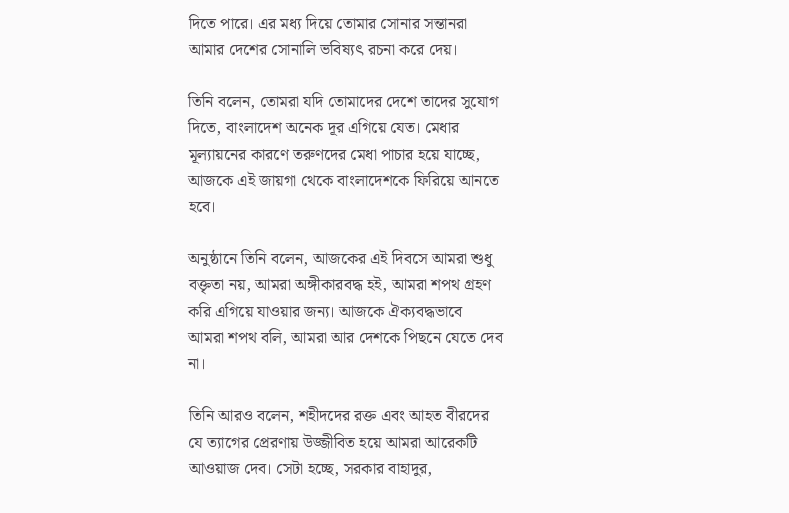দিতে পারে। এর মধ্য দিয়ে তোমার সোনার সন্তানরা আমার দেশের সোনালি ভবিষ্যৎ রচনা করে দেয়।

তিনি বলেন, তোমরা যদি তোমাদের দেশে তাদের সুযোগ দিতে, বাংলাদেশ অনেক দূর এগিয়ে যেত। মেধার মূল্যায়নের কারণে তরুণদের মেধা পাচার হয়ে যাচ্ছে, আজকে এই জায়গা থেকে বাংলাদেশকে ফিরিয়ে আনতে হবে।

অনুষ্ঠানে তিনি বলেন, আজকের এই দিবসে আমরা শুধু বক্তৃতা নয়, আমরা অঙ্গীকারবদ্ধ হই, আমরা শপথ গ্রহণ করি এগিয়ে যাওয়ার জন্য। আজকে ঐক্যবদ্ধভাবে আমরা শপথ বলি, আমরা আর দেশকে পিছনে যেতে দেব না।

তিনি আরও বলেন, শহীদদের রক্ত এবং আহত বীরদের যে ত্যাগের প্রেরণায় উজ্জীবিত হয়ে আমরা আরেকটি আওয়াজ দেব। সেটা হচ্ছে, সরকার বাহাদুর,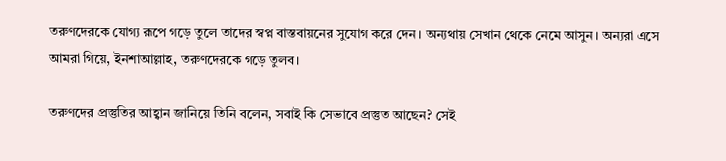তরুণদেরকে যোগ্য রূপে গড়ে তুলে তাদের স্বপ্ন বাস্তবায়নের সুযোগ করে দেন। অন্যথায় সেখান থেকে নেমে আসুন। অন্যরা এসে আমরা গিয়ে, ইনশাআল্লাহ, তরুণদেরকে গড়ে তুলব।

তরুণদের প্রস্তুতির আহ্বান জানিয়ে তিনি বলেন, সবাই কি সেভাবে প্রস্তুত আছেন? সেই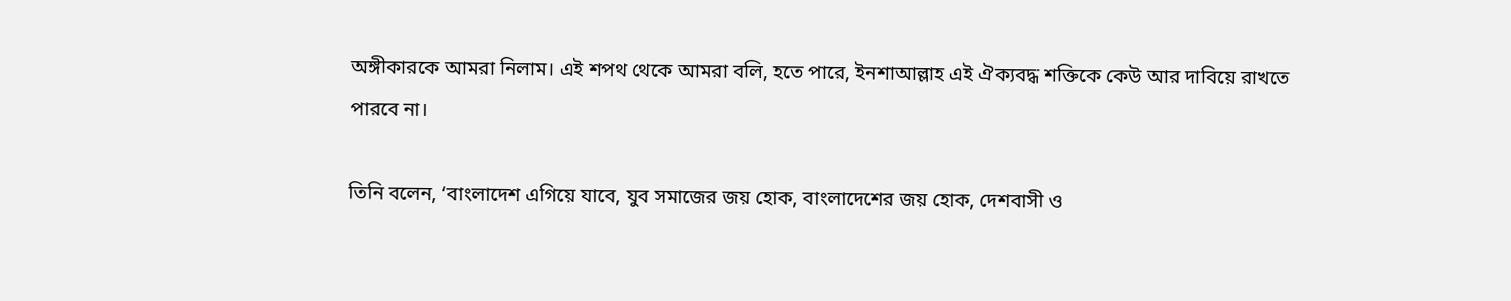অঙ্গীকারকে আমরা নিলাম। এই শপথ থেকে আমরা বলি, হতে পারে, ইনশাআল্লাহ এই ঐক্যবদ্ধ শক্তিকে কেউ আর দাবিয়ে রাখতে পারবে না।

তিনি বলেন, ‘বাংলাদেশ এগিয়ে যাবে, যুব সমাজের জয় হোক, বাংলাদেশের জয় হোক, দেশবাসী ও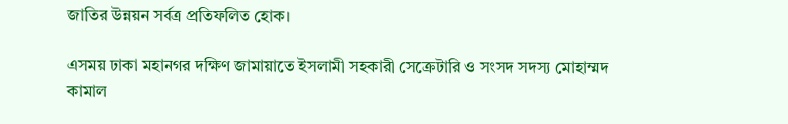জাতির উন্নয়ন সর্বত্র প্রতিফলিত হোক।

এসময় ঢাকা মহানগর দক্ষিণ জামায়াতে ইসলামী সহকারী সেক্রেটারি ও সংসদ সদস্য মোহাম্মদ কামাল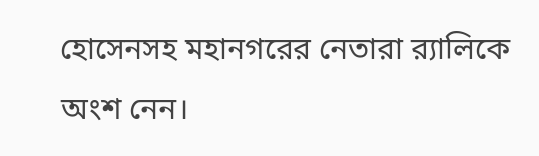হোসেনসহ মহানগরের নেতারা র‍্যালিকে অংশ নেন।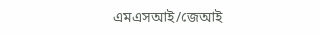এমএসআই/জেআই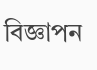বিজ্ঞাপন